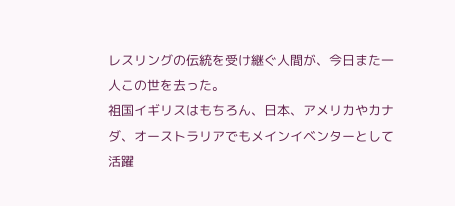レスリングの伝統を受け継ぐ人間が、今日また一人この世を去った。
祖国イギリスはもちろん、日本、アメリカやカナダ、オーストラリアでもメインイベンターとして活躍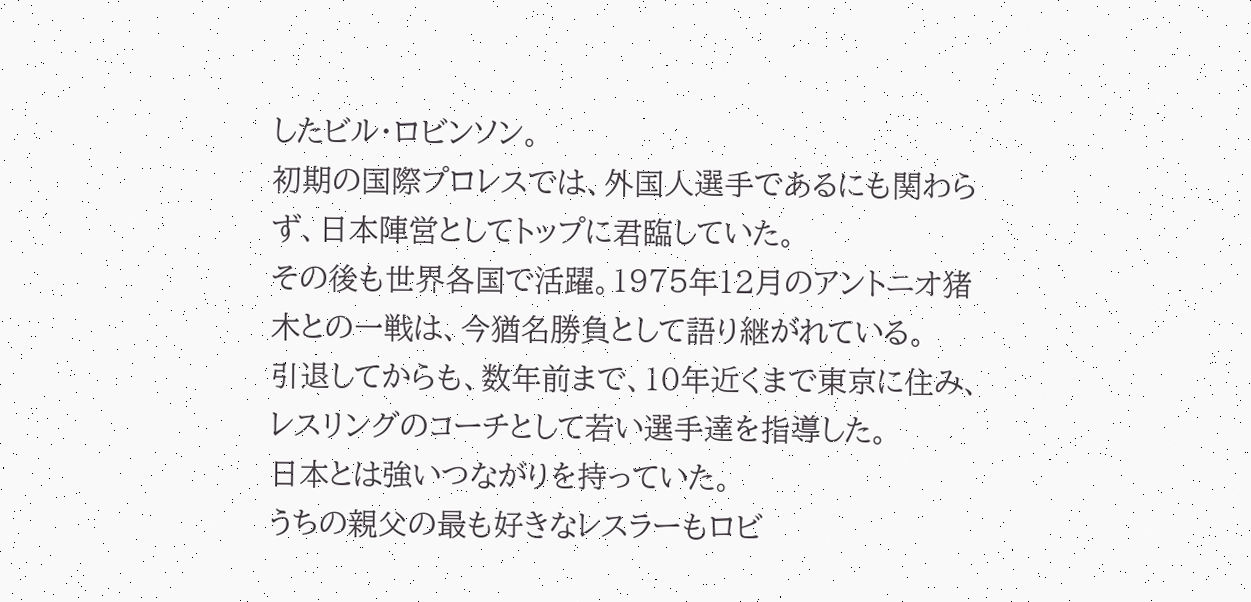したビル・ロビンソン。
初期の国際プロレスでは、外国人選手であるにも関わらず、日本陣営としてトップに君臨していた。
その後も世界各国で活躍。1975年12月のアントニオ猪木との一戦は、今猶名勝負として語り継がれている。
引退してからも、数年前まで、10年近くまで東京に住み、レスリングのコーチとして若い選手達を指導した。
日本とは強いつながりを持っていた。
うちの親父の最も好きなレスラーもロビ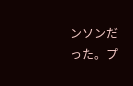ンソンだった。プ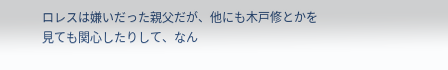ロレスは嫌いだった親父だが、他にも木戸修とかを見ても関心したりして、なん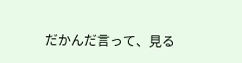だかんだ言って、見る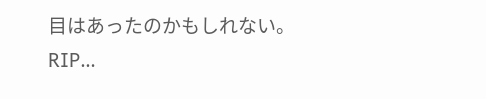目はあったのかもしれない。
RIP…